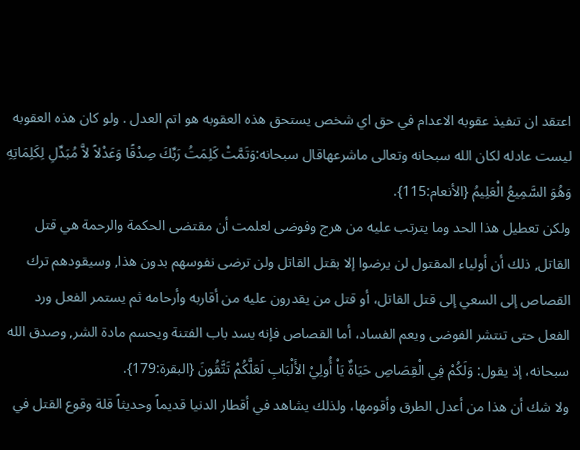اعتقد ان تنفيذ عقوبه الاعدام في حق اي شخص يستحق هذه العقوبه هو اتم العدل . ولو كان هذه العقوبه ليست عادله لكان الله سبحانه وتعالى ماشرعهاقال سبحانه:وَتَمَّتْ كَلِمَتُ رَبِّكَ صِدْقًا وَعَدْلاً لاَّ مُبَدِّلِ لِكَلِمَاتِهِ وَهُوَ السَّمِيعُ الْعَلِيمُ {الأنعام:115}.
ولكن تعطيل هذا الحد وما يترتب عليه من هرج وفوضى لعلمت أن مقتضى الحكمة والرحمة هي قتل القاتل, ذلك أن أولياء المقتول لن يرضوا إلا بقتل القاتل ولن ترضى نفوسهم بدون هذا, وسيقودهم ترك القصاص إلى السعي إلى قتل القاتل، أو قتل من يقدرون عليه من أقاربه وأرحامه ثم يستمر الفعل ورد الفعل حتى تنتشر الفوضى ويعم الفساد، أما القصاص فإنه يسد باب الفتنة ويحسم مادة الشر, وصدق الله سبحانه، إذ يقول: وَلَكُمْ فِي الْقِصَاصِ حَيَاةٌ يَاْ أُولِيْ الأَلْبَابِ لَعَلَّكُمْ تَتَّقُونَ {البقرة:179}.
ولا شك أن هذا من أعدل الطرق وأقومها، ولذلك يشاهد في أقطار الدنيا قديماً وحديثاً قلة وقوع القتل في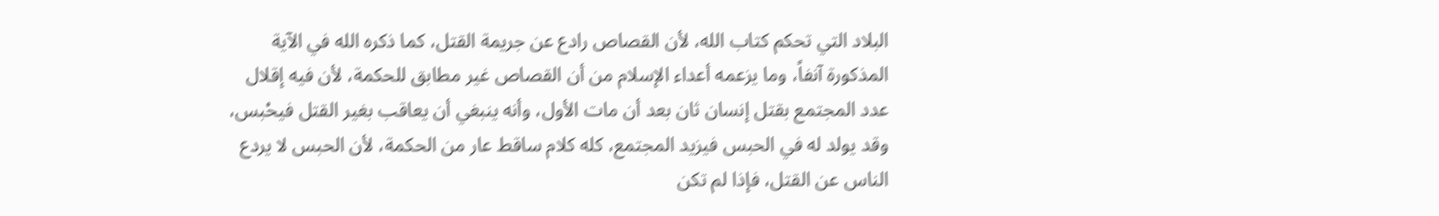البلاد التي تحكم كتاب الله، لأن القصاص رادع عن جريمة القتل، كما ذكره الله في الآية المذكورة آنفاً، وما يزعمه أعداء الإسلام من أن القصاص غير مطابق للحكمة، لأن فيه إقلال عدد المجتمع بقتل إنسان ثان بعد أن مات الأول، وأنه ينبغي أن يعاقب بغير القتل فيحْبس، وقد يولد له في الحبس فيزيد المجتمع، كله كلام ساقط عار من الحكمة، لأن الحبس لا يردع الناس عن القتل، فإذا لم تكن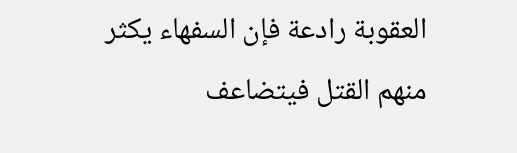العقوبة رادعة فإن السفهاء يكثر منهم القتل فيتضاعف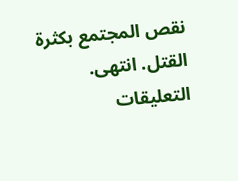نقص المجتمع بكثرة القتل. انتهى.
التعليقات